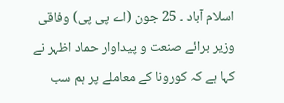اسلام آباد ۔ 25 جون (اے پی پی) وفاقی وزیر برائے صنعت و پیداوار حماد اظہر نے کہا ہے کہ کورونا کے معاملے پر ہم سب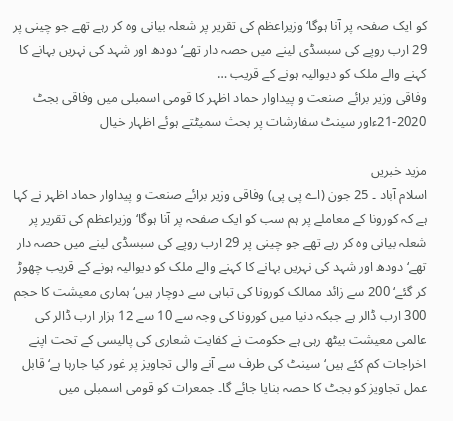کو ایک صفحہ پر آنا ہوگا‘ وزیراعظم کی تقریر پر شعلہ بیانی وہ کر رہے تھے جو چینی پر 29 ارب روپے کی سبسڈی لینے میں حصہ دار تھے‘ دودھ اور شہد کی نہریں بہانے کا کہنے والے ملک کو دیوالیہ ہونے کے قریب …
وفاقی وزیر برائے صنعت و پیداوار حماد اظہر کا قومی اسمبلی میں وفاقی بجٹ 2020-21ءاور سینٹ سفارشات پر بحث سمیٹتے ہوئے اظہار خیال

مزید خبریں
اسلام آباد ۔ 25 جون (اے پی پی) وفاقی وزیر برائے صنعت و پیداوار حماد اظہر نے کہا ہے کہ کورونا کے معاملے پر ہم سب کو ایک صفحہ پر آنا ہوگا‘ وزیراعظم کی تقریر پر شعلہ بیانی وہ کر رہے تھے جو چینی پر 29 ارب روپے کی سبسڈی لینے میں حصہ دار تھے‘ دودھ اور شہد کی نہریں بہانے کا کہنے والے ملک کو دیوالیہ ہونے کے قریب چھوڑ کر گئے‘ 200 سے زائد ممالک کورونا کی تباہی سے دوچار ہیں‘ ہماری معیشت کا حجم 300 ارب ڈالر ہے جبکہ دنیا میں کورونا کی وجہ سے 10 سے 12 ہزار ارب ڈالر کی عالمی معیشت بیٹھ رہی ہے حکومت نے کفایت شعاری کی پالیسی کے تحت اپنے اخراجات کم کئے ہیں‘ سینٹ کی طرف سے آنے والی تجاویز پر غور کیا جارہا ہے‘ قابل عمل تجاویز کو بجٹ کا حصہ بنایا جائے گا۔ جمعرات کو قومی اسمبلی میں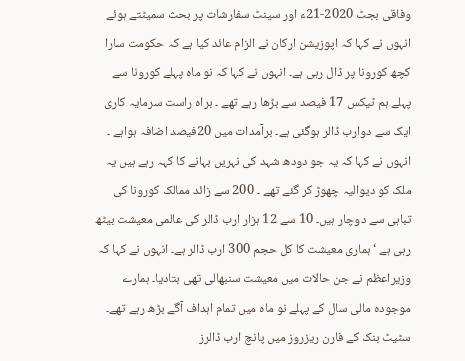وفاقی بجٹ 2020-21ء اور سینٹ سفارشات پر بحث سمیٹتے ہوئے انہوں نے کہا کہ اپوزیشن ارکان نے الزام عائد کیا ہے کہ حکومت سارا کچھ کورونا پر ڈال رہی ہے۔ انہوں نے کہا کہ نو ماہ پہلے کورونا سے پہلے ہم ٹیکس 17 فیصد سے بڑھا رہے تھے ۔ براہ راست سرمایہ کاری ایک سے دوارب ڈالر ہوگئی ہے۔ برآمدات میں 20فیصد اضافہ ہواہے ۔ انہوں نے کہا کہ یہ جو دودھ شہد کی نہریں بہانے کا کہہ رہے ہیں یہ ملک کو دیوالیہ چھوڑ کر گئے تھے ۔ 200 سے زائد ممالک کورونا کی تباہی سے دوچار ہیں۔ 10 سے 12 ہزار ارب ڈالر کی عالمی معیشت بیٹھ رہی ہے ‘ ہماری معیشت کا کل حجم 300 ارب ڈالر ہے۔ انہوں نے کہا کہ وزیراعظم نے جن حالات میں معیشت سنبھالی تھی بتادیا۔ ہمارے موجودہ مالی سال کے پہلے نو ماہ میں تمام اہداف آگے بڑھ رہے تھے۔ سٹیٹ بنک کے فارن ریزروز میں پانچ ارب ڈالرز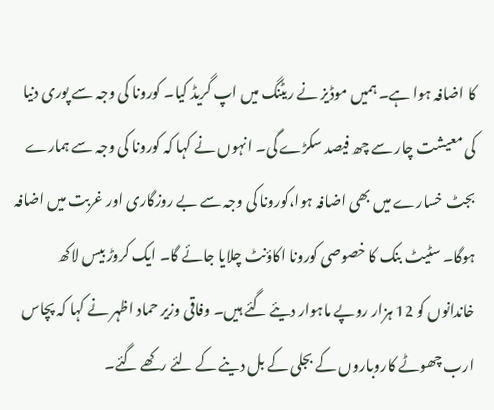کا اضافہ ہوا ہے۔ ہمیں موڈیز نے ریٹنگ میں اپ گریڈ کیا۔ کورونا کی وجہ سے پوری دنیا کی معیشت چار سے چھ فیصد سکڑے گی۔ انہوں نے کہا کہ کورونا کی وجہ سے ہمارے بجٹ خسارے میں بھی اضافہ ہوا،کورونا کی وجہ سے بے روزگاری اور غربت میں اضافہ ہوگا۔ سٹیٹ بنک کا خصوصی کورونا اکاؤنٹ چلایا جائے گا۔ ایک کروڑ بیس لاکھ خاندانوں کو 12 ہزار روپے ماہوار دیئے گئے ہیں۔ وفاقی وزیر حماد اظہر نے کہا کہ پچاس ارب چھوٹے کاروباروں کے بجلی کے بل دینے کے لئے رکھے گئے۔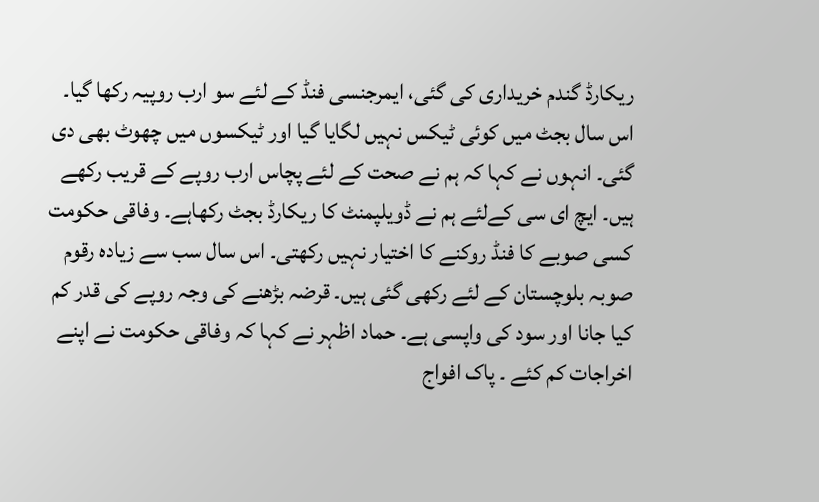ریکارڈ گندم خریداری کی گئی، ایمرجنسی فنڈ کے لئے سو ارب روپیہ رکھا گیا۔ اس سال بجٹ میں کوئی ٹیکس نہیں لگایا گیا اور ٹیکسوں میں چھوٹ بھی دی گئی۔ انہوں نے کہا کہ ہم نے صحت کے لئے پچاس ارب روپے کے قریب رکھے ہیں۔ ایچ ای سی کےلئے ہم نے ڈویلپمنٹ کا ریکارڈ بجٹ رکھاہے۔ وفاقی حکومت کسی صوبے کا فنڈ روکنے کا اختیار نہیں رکھتی۔ اس سال سب سے زیادہ رقوم صوبہ بلوچستان کے لئے رکھی گئی ہیں۔ قرضہ بڑھنے کی وجہ روپے کی قدر کم کیا جانا اور سود کی واپسی ہے۔ حماد اظہر نے کہا کہ وفاقی حکومت نے اپنے اخراجات کم کئے ۔ پاک افواج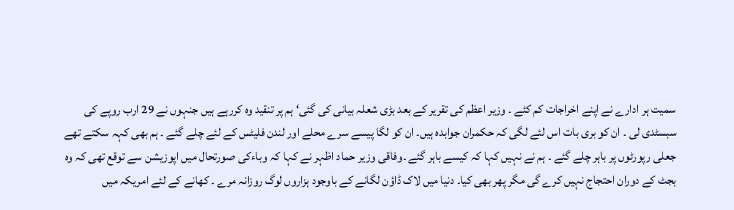سمیت ہر ادارے نے اپنے اخراجات کم کئے ۔ وزیر اعظم کی تقریر کے بعد بڑی شعلہ بیانی کی گئی‘ ہم پر تنقید وہ کررہے ہیں جنہوں نے 29 ارب روپے کی سبسٹدی لی ۔ ان کو بری بات اس لئے لگی کہ حکمران جوابدہ ہیں۔ ان کو لگا پیسے سرے محلے اور لندن فلیٹس کے لئے چلے گئے ۔ ہم بھی کہہ سکتے تھے جعلی رپورٹوں پر باہر چلے گئے ۔ ہم نے نہیں کہا کہ کیسے باہر گئے ۔وفاقی وزیر حماد اظہر نے کہا کہ وباءکی صورتحال میں اپوزیشن سے توقع تھی کہ وہ بجٹ کے دوران احتجاج نہیں کرے گی مگر پھر بھی کیا۔ دنیا میں لاک ڈاؤن لگانے کے باوجود ہزاروں لوگ روزانہ مرے ۔ کھانے کے لئے امریکہ میں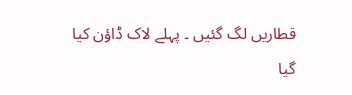قطاریں لگ گئیں ۔ پہلے لاک ڈاؤن کیا گیا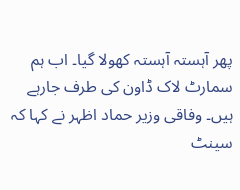پھر آہستہ آہستہ کھولا گیا۔ اب ہم سمارٹ لاک ڈاون کی طرف جارہے ہیں۔ وفاقی وزیر حماد اظہر نے کہا کہ سینٹ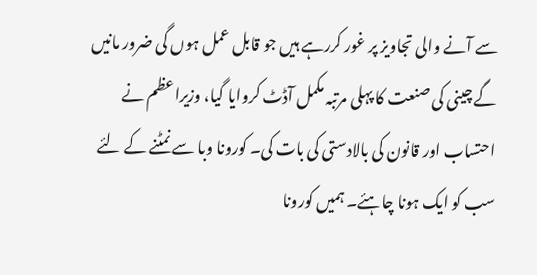سے آنے والی تجاویز پر غور کررہے ہیں جو قابل عمل ہوں گی ضرور مانیں گے چینی کی صنعت کا پہلی مرتبہ مکمل آڈٹ کروایا گیا، وزیراعظم نے احتساب اور قانون کی بالادستی کی بات کی۔ کورونا وبا سے نمٹنے کے لئے سب کو ایک ہونا چاہئے۔ ہمیں کورونا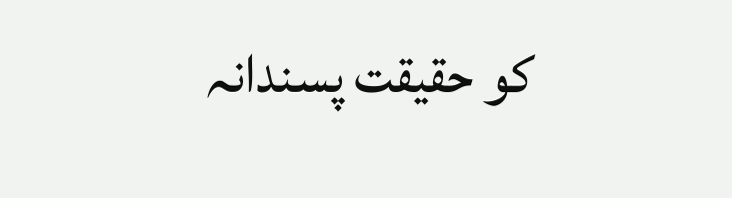کو حقیقت پسندانہ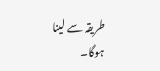طریقہ سے لینا ہوگا۔